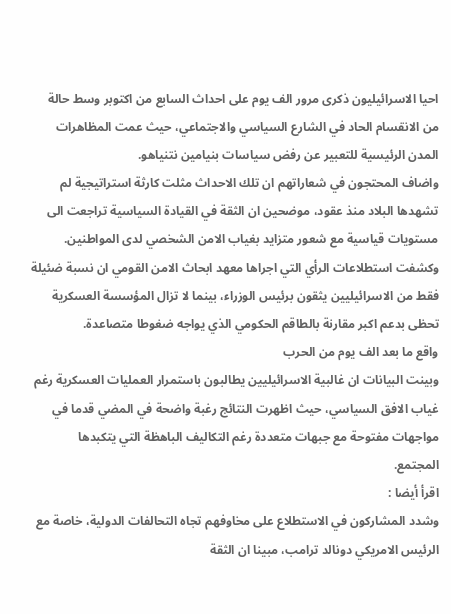احيا الاسرائيليون ذكرى مرور الف يوم على احداث السابع من اكتوبر وسط حالة من الانقسام الحاد في الشارع السياسي والاجتماعي، حيث عمت المظاهرات المدن الرئيسية للتعبير عن رفض سياسات بنيامين نتنياهو.
واضاف المحتجون في شعاراتهم ان تلك الاحداث مثلت كارثة استراتيجية لم تشهدها البلاد منذ عقود، موضحين ان الثقة في القيادة السياسية تراجعت الى مستويات قياسية مع شعور متزايد بغياب الامن الشخصي لدى المواطنين.
وكشفت استطلاعات الرأي التي اجراها معهد ابحاث الامن القومي ان نسبة ضئيلة فقط من الاسرائيليين يثقون برئيس الوزراء، بينما لا تزال المؤسسة العسكرية تحظى بدعم اكبر مقارنة بالطاقم الحكومي الذي يواجه ضغوطا متصاعدة.
واقع ما بعد الف يوم من الحرب
وبينت البيانات ان غالبية الاسرائيليين يطالبون باستمرار العمليات العسكرية رغم غياب الافق السياسي، حيث اظهرت النتائج رغبة واضحة في المضي قدما في مواجهات مفتوحة مع جبهات متعددة رغم التكاليف الباهظة التي يتكبدها المجتمع.
اقرأ أيضا :
وشدد المشاركون في الاستطلاع على مخاوفهم تجاه التحالفات الدولية، خاصة مع الرئيس الامريكي دونالد ترامب، مبينا ان الثقة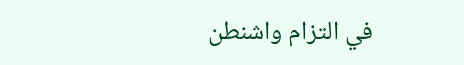في التزام واشنطن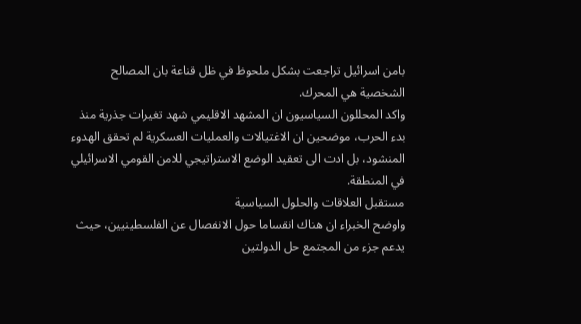بامن اسرائيل تراجعت بشكل ملحوظ في ظل قناعة بان المصالح الشخصية هي المحرك.
واكد المحللون السياسيون ان المشهد الاقليمي شهد تغيرات جذرية منذ بدء الحرب، موضحين ان الاغتيالات والعمليات العسكرية لم تحقق الهدوء المنشود، بل ادت الى تعقيد الوضع الاستراتيجي للامن القومي الاسرائيلي في المنطقة.
مستقبل العلاقات والحلول السياسية
واوضح الخبراء ان هناك انقساما حول الانفصال عن الفلسطينيين، حيث يدعم جزء من المجتمع حل الدولتين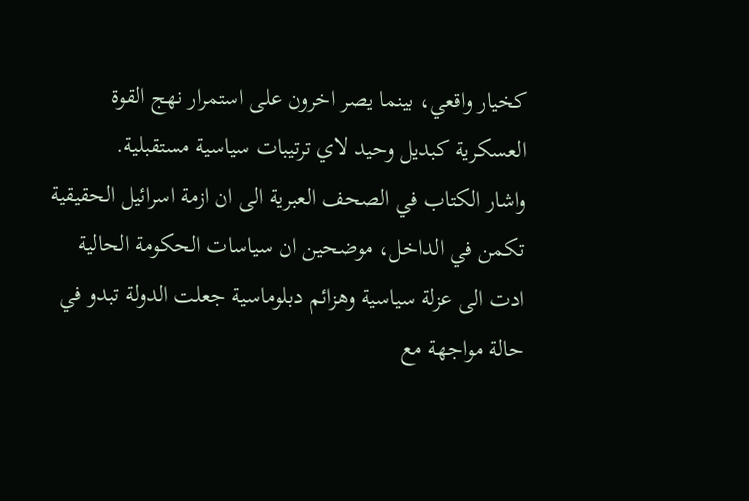كخيار واقعي، بينما يصر اخرون على استمرار نهج القوة العسكرية كبديل وحيد لاي ترتيبات سياسية مستقبلية.
واشار الكتاب في الصحف العبرية الى ان ازمة اسرائيل الحقيقية تكمن في الداخل، موضحين ان سياسات الحكومة الحالية ادت الى عزلة سياسية وهزائم دبلوماسية جعلت الدولة تبدو في حالة مواجهة مع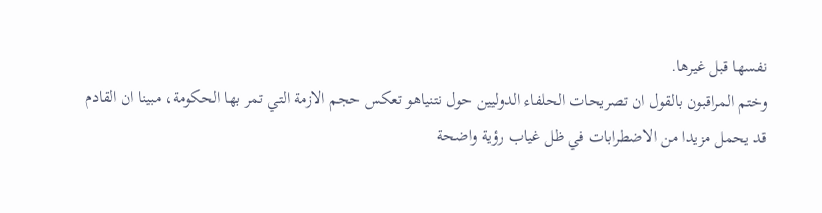نفسها قبل غيرها.
وختم المراقبون بالقول ان تصريحات الحلفاء الدوليين حول نتنياهو تعكس حجم الازمة التي تمر بها الحكومة، مبينا ان القادم قد يحمل مزيدا من الاضطرابات في ظل غياب رؤية واضحة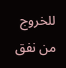للخروج من نفق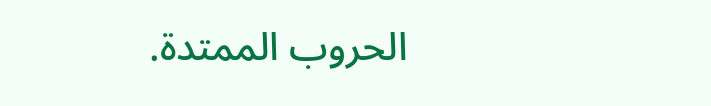الحروب الممتدة.